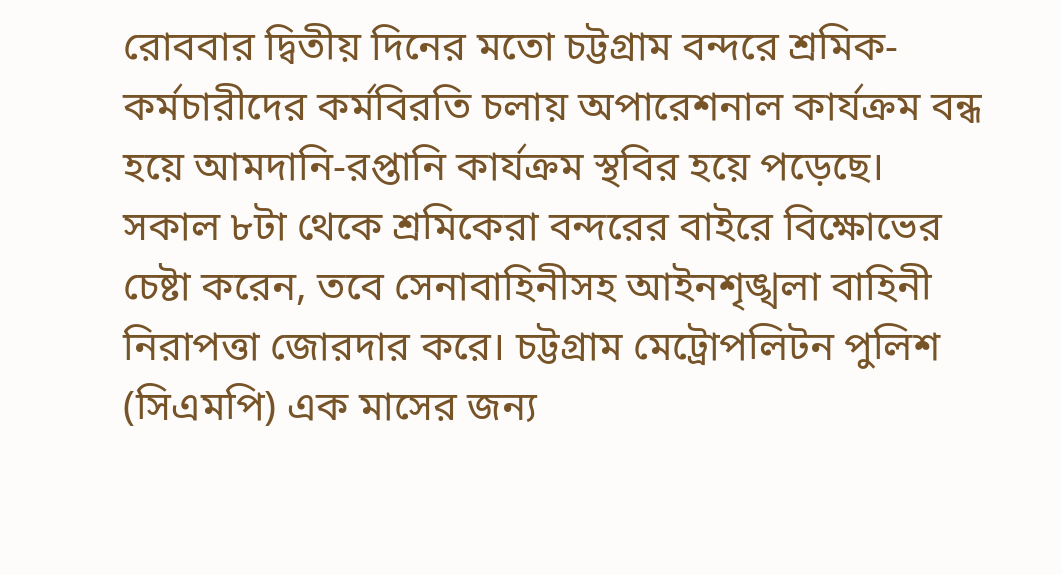রোববার দ্বিতীয় দিনের মতো চট্টগ্রাম বন্দরে শ্রমিক-কর্মচারীদের কর্মবিরতি চলায় অপারেশনাল কার্যক্রম বন্ধ হয়ে আমদানি-রপ্তানি কার্যক্রম স্থবির হয়ে পড়েছে। সকাল ৮টা থেকে শ্রমিকেরা বন্দরের বাইরে বিক্ষোভের চেষ্টা করেন, তবে সেনাবাহিনীসহ আইনশৃঙ্খলা বাহিনী নিরাপত্তা জোরদার করে। চট্টগ্রাম মেট্রোপলিটন পুলিশ (সিএমপি) এক মাসের জন্য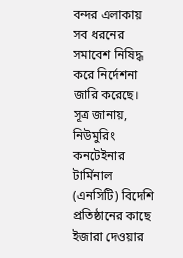বন্দর এলাকায় সব ধরনের সমাবেশ নিষিদ্ধ করে নির্দেশনা জারি করেছে।
সূত্র জানায়, নিউমুরিং কনটেইনার টার্মিনাল (এনসিটি) বিদেশি প্রতিষ্ঠানের কাছে ইজারা দেওয়ার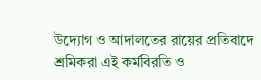উদ্যোগ ও আদালতের রায়ের প্রতিবাদে শ্রমিকরা এই কর্মবিরতি ও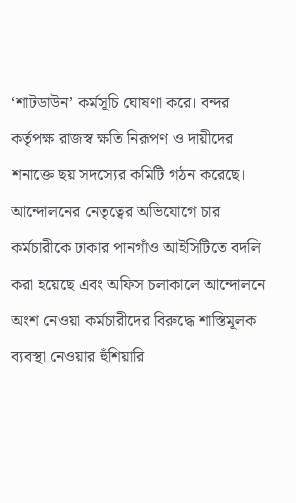‘শাটডাউন’ কর্মসূচি ঘোষণা করে। বন্দর কর্তৃপক্ষ রাজস্ব ক্ষতি নিরূপণ ও দায়ীদের শনাক্তে ছয় সদস্যের কমিটি গঠন করেছে। আন্দোলনের নেতৃত্বের অভিযোগে চার কর্মচারীকে ঢাকার পানগাঁও আইসিটিতে বদলি করা হয়েছে এবং অফিস চলাকালে আন্দোলনে অংশ নেওয়া কর্মচারীদের বিরুদ্ধে শাস্তিমূলক ব্যবস্থা নেওয়ার হুঁশিয়ারি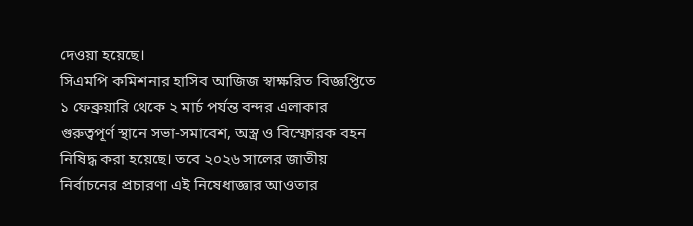দেওয়া হয়েছে।
সিএমপি কমিশনার হাসিব আজিজ স্বাক্ষরিত বিজ্ঞপ্তিতে ১ ফেব্রুয়ারি থেকে ২ মার্চ পর্যন্ত বন্দর এলাকার গুরুত্বপূর্ণ স্থানে সভা-সমাবেশ, অস্ত্র ও বিস্ফোরক বহন নিষিদ্ধ করা হয়েছে। তবে ২০২৬ সালের জাতীয় নির্বাচনের প্রচারণা এই নিষেধাজ্ঞার আওতার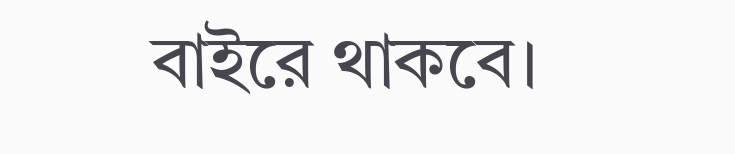বাইরে থাকবে।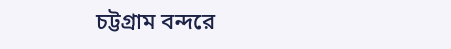চট্টগ্রাম বন্দরে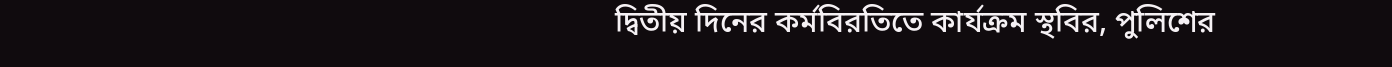দ্বিতীয় দিনের কর্মবিরতিতে কার্যক্রম স্থবির, পুলিশের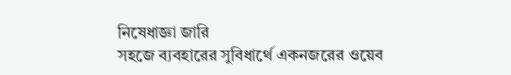নিষেধাজ্ঞা জারি
সহজে ব্যবহারের সুবিধার্থে একনজরের ওয়েব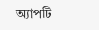অ্যাপটি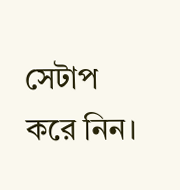সেটাপ করে নিন।